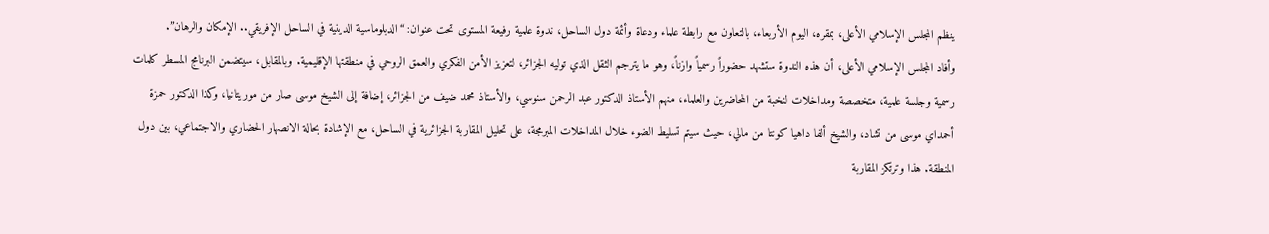ينظم المجلس الإسلامي الأعلى، بمقره، اليوم الأربعاء، بالتعاون مع رابطة علماء ودعاة وأئمة دول الساحل، ندوة علمية رفيعة المستوى تحت عنوان: “الدبلوماسية الدينية في الساحل الإفريقي.. الإمكان والرهان”.
وأفاد المجلس الإسلامي الأعلى، أن هذه الندوة ستشهد حضوراً رسمياً وازناً، وهو ما يترجم الثقل الذي توليه الجزائر، لتعزيز الأمن الفكري والعمق الروحي في منطقتها الإقليمية. وبالمقابل، سيتضمن البرنامج المسطر كلمات رسمية وجلسة علمية، متخصصة ومداخلات لنخبة من المحاضرين والعلماء، منهم الأستاذ الدكتور عبد الرحمن سنوسي، والأستاذ محمد ضيف من الجزائر، إضافة إلى الشيخ موسى صار من موريتانيا، وكذا الدكتور حمزة أحمداي موسى من تشاد، والشيخ ألفا داهيا كونتا من مالي، حيث سيتم تسليط الضوء خلال المداخلات المبرمجة، على تحليل المقاربة الجزائرية في الساحل، مع الإشادة بحالة الانصهار الحضاري والاجتماعي، بين دول المنطقة. هذا وترتكز المقاربة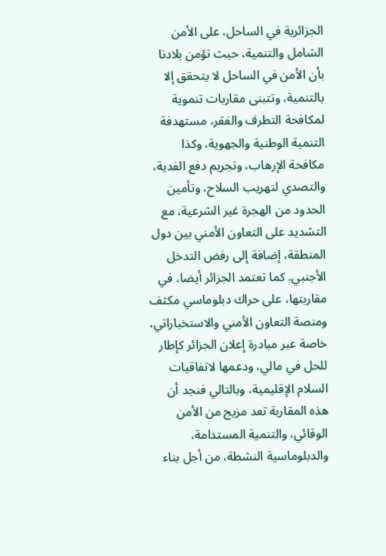الجزائرية في الساحل، على الأمن الشامل والتنمية، حيث تؤمن بلادنا بأن الأمن في الساحل لا يتحقق إلا بالتنمية، وتتبنى مقاربات تنموية لمكافحة التطرف والفقر، مستهدفة التنمية الوطنية والجهوية، وكذا مكافحة الإرهاب، وتجريم دفع الفدية، والتصدي لتهريب السلاح، وتأمين الحدود من الهجرة غير الشرعية، مع التشديد على التعاون الأمني بين دول المنطقة، إضافة إلى رفض التدخل الأجنبي. كما تعتمد الجزائر أيضا، في مقاربتها، على حراك دبلوماسي مكثف ومنصة التعاون الأمني والاستخباراتي، خاصة عبر مبادرة إعلان الجزائر كإطار للحل في مالي، ودعمها لاتفاقيات السلام الإقليمية، وبالتالي فنجد أن هذه المقاربة تعد مزيج من الأمن الوقائي، والتنمية المستدامة، والدبلوماسية النشطة، من أجل بناء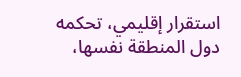استقرار إقليمي، تحكمه دول المنطقة نفسها،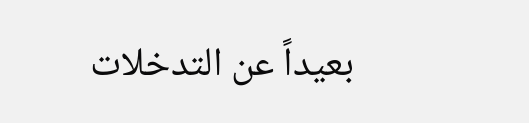بعيداً عن التدخلات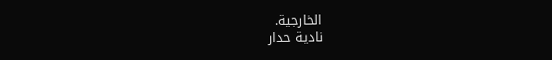الخارجية.
نادية حدار